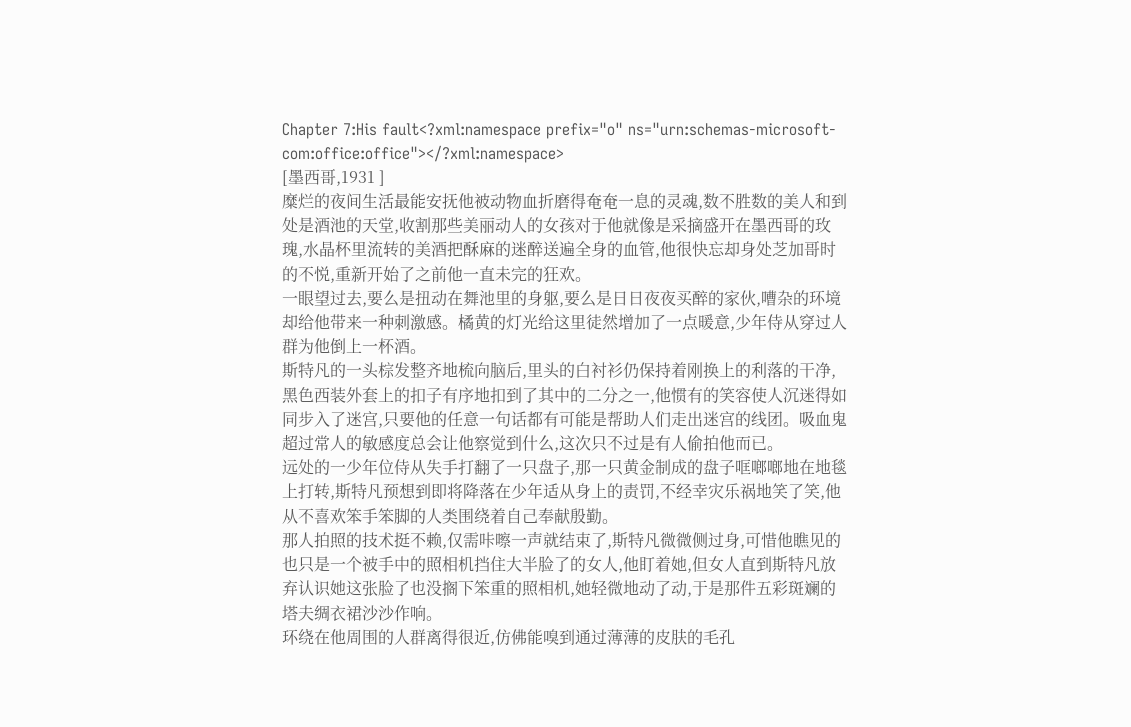Chapter 7:His fault<?xml:namespace prefix="o" ns="urn:schemas-microsoft-com:office:office"></?xml:namespace>
[墨西哥,1931 ]
糜烂的夜间生活最能安抚他被动物血折磨得奄奄一息的灵魂,数不胜数的美人和到处是酒池的天堂,收割那些美丽动人的女孩对于他就像是采摘盛开在墨西哥的玫瑰,水晶杯里流转的美酒把酥麻的迷醉送遍全身的血管,他很快忘却身处芝加哥时的不悦,重新开始了之前他一直未完的狂欢。
一眼望过去,要么是扭动在舞池里的身躯,要么是日日夜夜买醉的家伙,嘈杂的环境却给他带来一种刺激感。橘黄的灯光给这里徒然增加了一点暖意,少年侍从穿过人群为他倒上一杯酒。
斯特凡的一头棕发整齐地梳向脑后,里头的白衬衫仍保持着刚换上的利落的干净,黑色西装外套上的扣子有序地扣到了其中的二分之一,他惯有的笑容使人沉迷得如同步入了迷宫,只要他的任意一句话都有可能是帮助人们走出迷宫的线团。吸血鬼超过常人的敏感度总会让他察觉到什么,这次只不过是有人偷拍他而已。
远处的一少年位侍从失手打翻了一只盘子,那一只黄金制成的盘子哐啷啷地在地毯上打转,斯特凡预想到即将降落在少年适从身上的责罚,不经幸灾乐祸地笑了笑,他从不喜欢笨手笨脚的人类围绕着自己奉献殷勤。
那人拍照的技术挺不赖,仅需咔嚓一声就结束了,斯特凡微微侧过身,可惜他瞧见的也只是一个被手中的照相机挡住大半脸了的女人,他盯着她,但女人直到斯特凡放弃认识她这张脸了也没搁下笨重的照相机,她轻微地动了动,于是那件五彩斑斓的塔夫绸衣裙沙沙作响。
环绕在他周围的人群离得很近,仿佛能嗅到通过薄薄的皮肤的毛孔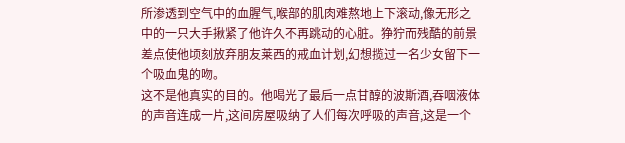所渗透到空气中的血腥气,喉部的肌肉难熬地上下滚动,像无形之中的一只大手揪紧了他许久不再跳动的心脏。狰狞而残酷的前景差点使他顷刻放弃朋友莱西的戒血计划,幻想揽过一名少女留下一个吸血鬼的吻。
这不是他真实的目的。他喝光了最后一点甘醇的波斯酒,吞咽液体的声音连成一片,这间房屋吸纳了人们每次呼吸的声音,这是一个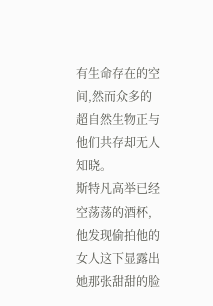有生命存在的空间,然而众多的超自然生物正与他们共存却无人知晓。
斯特凡高举已经空荡荡的酒杯,他发现偷拍他的女人这下显露出她那张甜甜的脸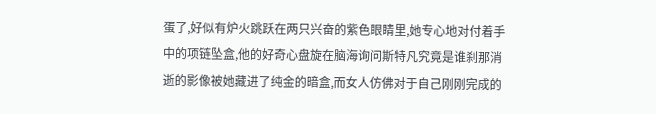蛋了,好似有炉火跳跃在两只兴奋的紫色眼睛里,她专心地对付着手中的项链坠盒,他的好奇心盘旋在脑海询问斯特凡究竟是谁刹那消逝的影像被她藏进了纯金的暗盒,而女人仿佛对于自己刚刚完成的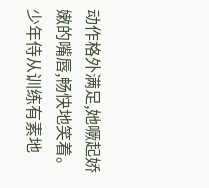动作格外满足,她噘起娇嫩的嘴唇,畅快地笑着。
少年侍从训练有素地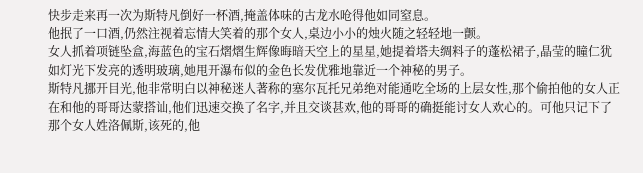快步走来再一次为斯特凡倒好一杯酒,掩盖体味的古龙水呛得他如同窒息。
他抿了一口酒,仍然注视着忘情大笑着的那个女人,桌边小小的烛火随之轻轻地一颤。
女人抓着项链坠盒,海蓝色的宝石熠熠生辉像晦暗天空上的星星,她提着塔夫绸料子的蓬松裙子,晶莹的瞳仁犹如灯光下发亮的透明玻璃,她甩开瀑布似的金色长发优雅地靠近一个神秘的男子。
斯特凡挪开目光,他非常明白以神秘迷人著称的塞尔瓦托兄弟绝对能通吃全场的上层女性,那个偷拍他的女人正在和他的哥哥达蒙搭讪,他们迅速交换了名字,并且交谈甚欢,他的哥哥的确挺能讨女人欢心的。可他只记下了那个女人姓洛佩斯,该死的,他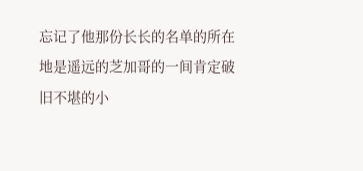忘记了他那份长长的名单的所在地是遥远的芝加哥的一间肯定破旧不堪的小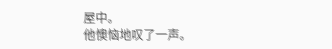屋中。
他懊恼地叹了一声。